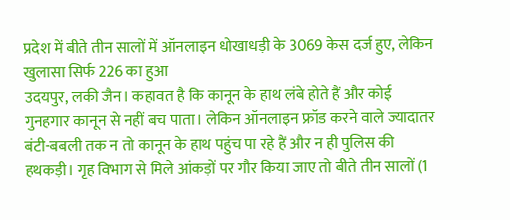प्रदेश में बीते तीन सालों में ऑनलाइन धोखाधड़ी के 3069 केस दर्ज हुए, लेकिन खुलासा सिर्फ 226 का हुआ
उदयपुर, लकी जैन। कहावत है कि कानून के हाथ लंबे होते हैं और कोई गुनहगार कानून से नहीं बच पाता। लेकिन ऑनलाइन फ्रॉड करने वाले ज्यादातर बंटी-बबली तक न तो कानून के हाथ पहुंच पा रहे हैं और न ही पुलिस की हथकड़ी। गृह विभाग से मिले आंकड़ों पर गौर किया जाए तो बीते तीन सालों (1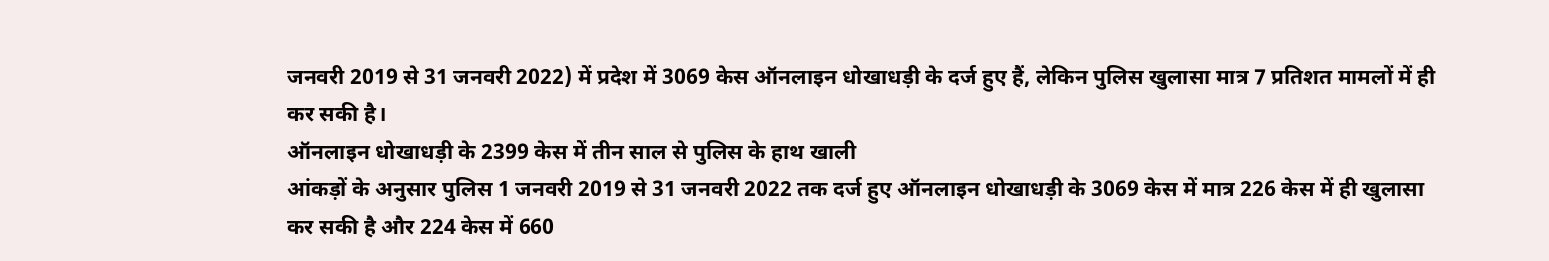जनवरी 2019 से 31 जनवरी 2022) में प्रदेश में 3069 केस ऑनलाइन धोखाधड़ी के दर्ज हुए हैं, लेकिन पुलिस खुलासा मात्र 7 प्रतिशत मामलों में ही कर सकी है।
ऑनलाइन धोखाधड़ी के 2399 केस में तीन साल से पुलिस के हाथ खाली
आंकड़ों के अनुसार पुलिस 1 जनवरी 2019 से 31 जनवरी 2022 तक दर्ज हुए ऑनलाइन धोखाधड़ी के 3069 केस में मात्र 226 केस में ही खुलासा कर सकी है और 224 केस में 660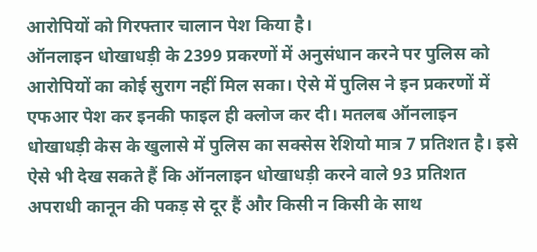आरोपियों को गिरफ्तार चालान पेश किया है।
ऑनलाइन धोखाधड़ी के 2399 प्रकरणों में अनुसंधान करने पर पुलिस को आरोपियों का कोई सुराग नहीं मिल सका। ऐसे में पुलिस ने इन प्रकरणों में एफआर पेश कर इनकी फाइल ही क्लोज कर दी। मतलब ऑनलाइन धोखाधड़ी केस के खुलासे में पुलिस का सक्सेस रेशियो मात्र 7 प्रतिशत है। इसे ऐसे भी देख सकते हैं कि ऑनलाइन धोखाधड़ी करने वाले 93 प्रतिशत अपराधी कानून की पकड़ से दूर हैं और किसी न किसी के साथ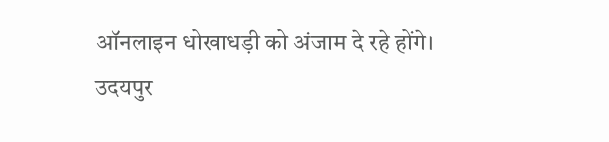ऑनलाइन धोखाधड़ी को अंजाम दे रहे होंगे।
उदयपुर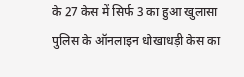के 27 केस में सिर्फ 3 का हुआ खुलासा
पुलिस के ऑनलाइन धोखाधड़ी केस का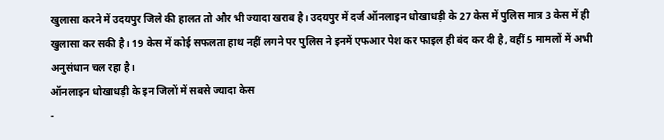खुलासा करने में उदयपुर जिले की हालत तो और भी ज्यादा खराब है। उदयपुर में दर्ज ऑनलाइन धोखाधड़ी के 27 केस में पुलिस मात्र 3 केस में ही खुलासा कर सकी है। 19 केस में कोई सफलता हाथ नहीं लगने पर पुलिस ने इनमें एफआर पेश कर फाइल ही बंद कर दी है, वहीं 5 मामलों में अभी अनुसंधान चल रहा है।
ऑनलाइन धोखाधड़ी के इन जिलों में सबसे ज्यादा केस
-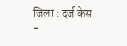जिला : दर्ज केस
-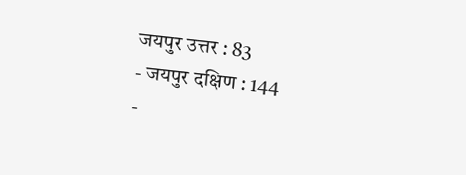जयपुर उत्तर : 83
- जयपुर दक्षिण : 144
-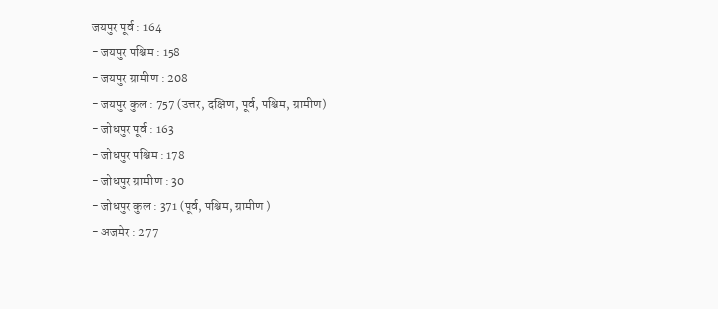जयपुर पूर्व : 164
- जयपुर पश्चिम : 158
- जयपुर ग्रामीण : 208
- जयपुर कुल : 757 (उत्तर, दक्षिण, पूर्व, पश्चिम, ग्रामीण)
- जोधपुर पूर्व : 163
- जोधपुर पश्चिम : 178
- जोधपुर ग्रामीण : 30
- जोधपुर कुल : 371 (पूर्व, पश्चिम, ग्रामीण )
- अजमेर : 277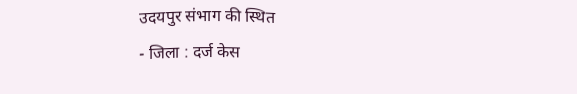उदयपुर संभाग की स्थित
- जिला : दर्ज केस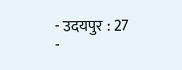- उदयपुर : 27
-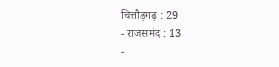चित्तौड़गढ़ : 29
- राजसमंद : 13
-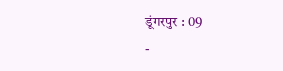डूंगरपुर : 09
-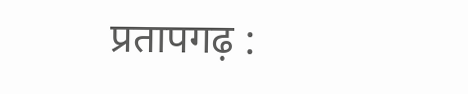प्रतापगढ़ :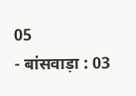05
- बांसवाड़ा : 03